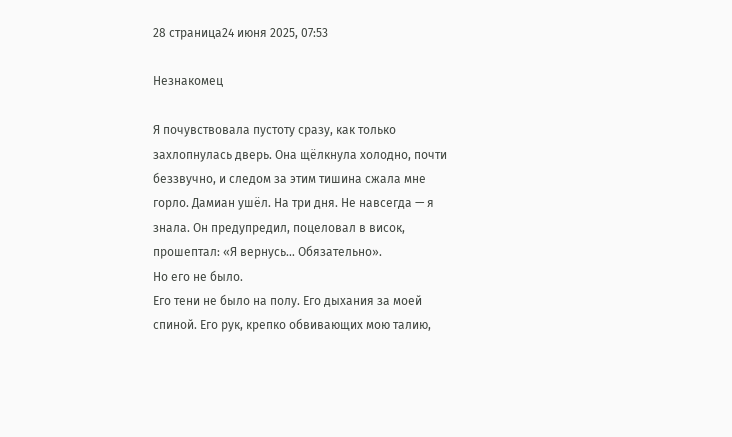28 страница24 июня 2025, 07:53

Незнакомец

Я почувствовала пустоту сразу, как только захлопнулась дверь. Она щёлкнула холодно, почти беззвучно, и следом за этим тишина сжала мне горло. Дамиан ушёл. На три дня. Не навсегда — я знала. Он предупредил, поцеловал в висок, прошептал: «Я вернусь… Обязательно».
Но его не было.
Его тени не было на полу. Его дыхания за моей спиной. Его рук, крепко обвивающих мою талию,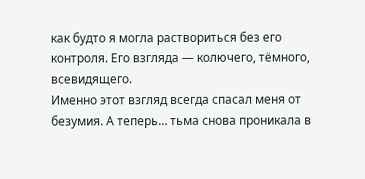как будто я могла раствориться без его контроля. Его взгляда — колючего, тёмного, всевидящего.
Именно этот взгляд всегда спасал меня от безумия. А теперь… тьма снова проникала в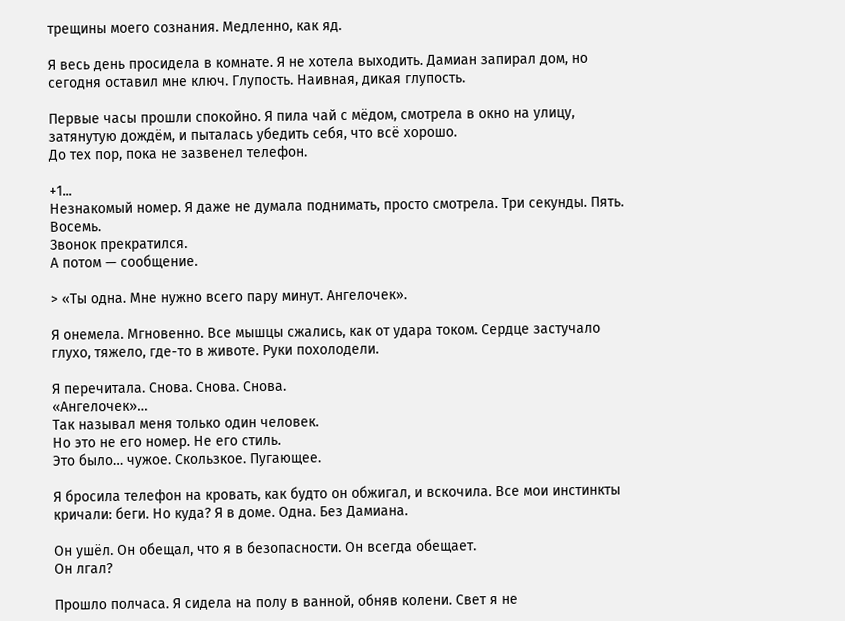трещины моего сознания. Медленно, как яд.

Я весь день просидела в комнате. Я не хотела выходить. Дамиан запирал дом, но сегодня оставил мне ключ. Глупость. Наивная, дикая глупость.

Первые часы прошли спокойно. Я пила чай с мёдом, смотрела в окно на улицу, затянутую дождём, и пыталась убедить себя, что всё хорошо.
До тех пор, пока не зазвенел телефон.

+1...
Незнакомый номер. Я даже не думала поднимать, просто смотрела. Три секунды. Пять. Восемь.
Звонок прекратился.
А потом — сообщение.

> «Ты одна. Мне нужно всего пару минут. Ангелочек».

Я онемела. Мгновенно. Все мышцы сжались, как от удара током. Сердце застучало глухо, тяжело, где-то в животе. Руки похолодели.

Я перечитала. Снова. Снова. Снова.
«Ангелочек»…
Так называл меня только один человек.
Но это не его номер. Не его стиль.
Это было… чужое. Скользкое. Пугающее.

Я бросила телефон на кровать, как будто он обжигал, и вскочила. Все мои инстинкты кричали: беги. Но куда? Я в доме. Одна. Без Дамиана.

Он ушёл. Он обещал, что я в безопасности. Он всегда обещает.
Он лгал?

Прошло полчаса. Я сидела на полу в ванной, обняв колени. Свет я не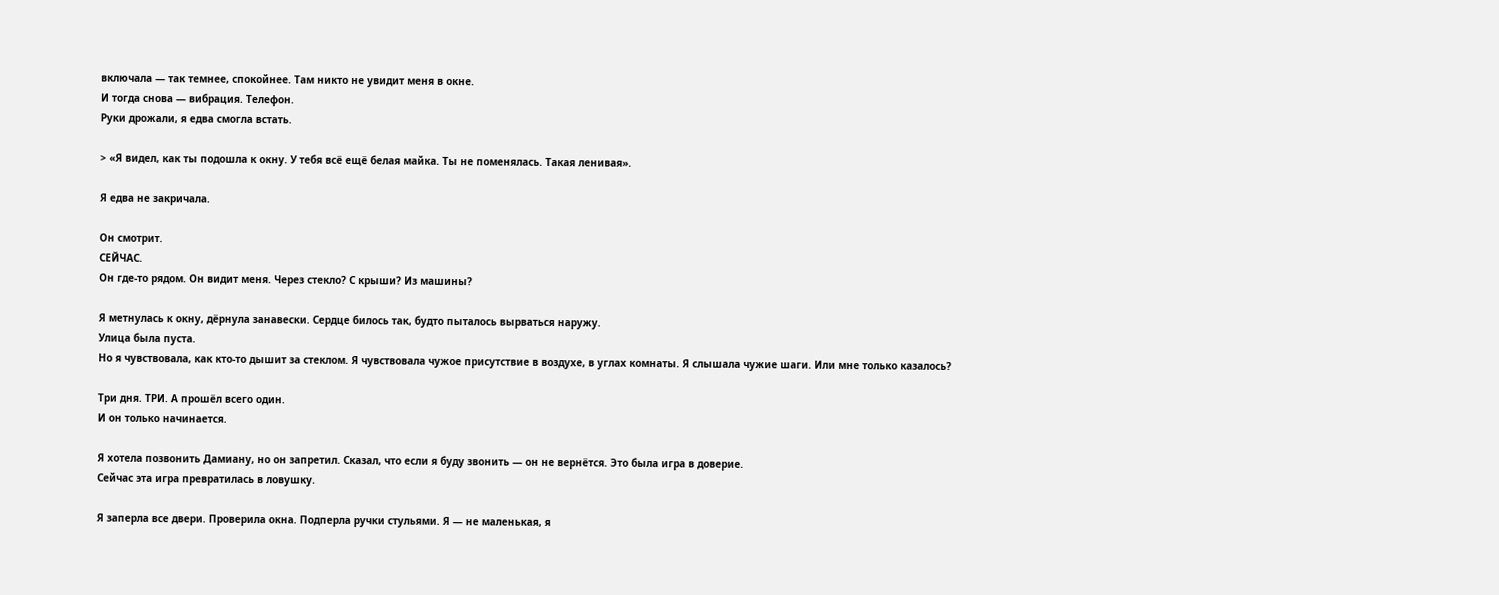включала — так темнее, спокойнее. Там никто не увидит меня в окне.
И тогда снова — вибрация. Телефон.
Руки дрожали, я едва смогла встать.

> «Я видел, как ты подошла к окну. У тебя всё ещё белая майка. Ты не поменялась. Такая ленивая».

Я едва не закричала.

Он смотрит.
СЕЙЧАС.
Он где-то рядом. Он видит меня. Через стекло? С крыши? Из машины?

Я метнулась к окну, дёрнула занавески. Сердце билось так, будто пыталось вырваться наружу.
Улица была пуста.
Но я чувствовала, как кто-то дышит за стеклом. Я чувствовала чужое присутствие в воздухе, в углах комнаты. Я слышала чужие шаги. Или мне только казалось?

Три дня. ТРИ. А прошёл всего один.
И он только начинается.

Я хотела позвонить Дамиану, но он запретил. Сказал, что если я буду звонить — он не вернётся. Это была игра в доверие.
Сейчас эта игра превратилась в ловушку.

Я заперла все двери. Проверила окна. Подперла ручки стульями. Я — не маленькая, я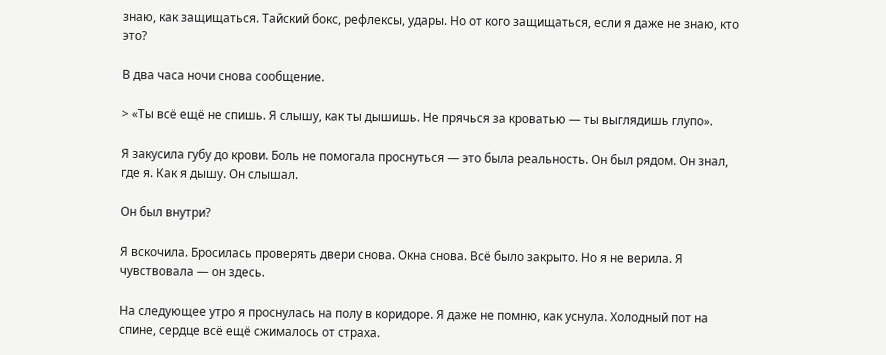знаю, как защищаться. Тайский бокс, рефлексы, удары. Но от кого защищаться, если я даже не знаю, кто это?

В два часа ночи снова сообщение.

> «Ты всё ещё не спишь. Я слышу, как ты дышишь. Не прячься за кроватью — ты выглядишь глупо».

Я закусила губу до крови. Боль не помогала проснуться — это была реальность. Он был рядом. Он знал, где я. Как я дышу. Он слышал.

Он был внутри?

Я вскочила. Бросилась проверять двери снова. Окна снова. Всё было закрыто. Но я не верила. Я чувствовала — он здесь.

На следующее утро я проснулась на полу в коридоре. Я даже не помню, как уснула. Холодный пот на спине, сердце всё ещё сжималось от страха.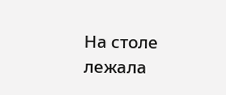На столе лежала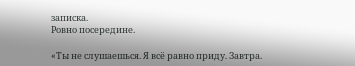записка.
Ровно посередине.

«Ты не слушаешься. Я всё равно приду. Завтра.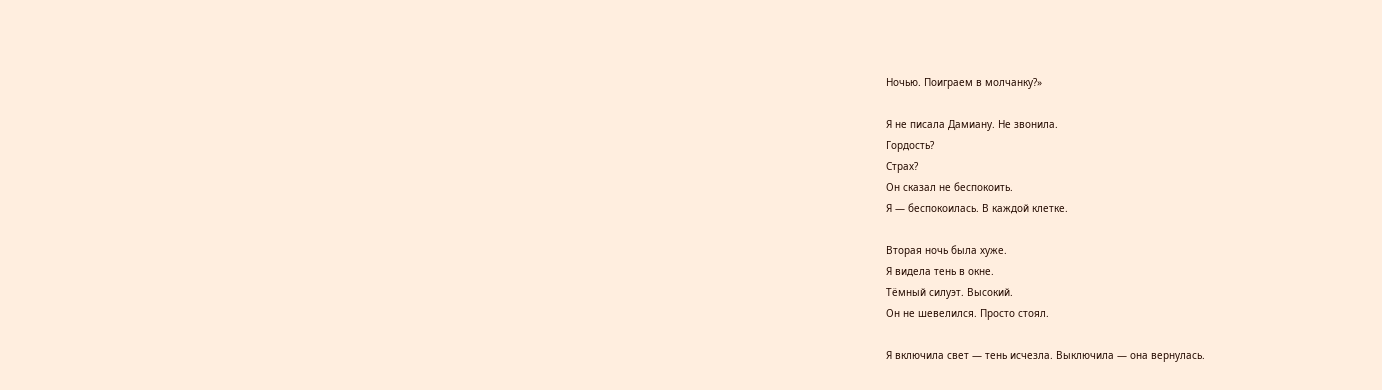Ночью. Поиграем в молчанку?»

Я не писала Дамиану. Не звонила.
Гордость?
Страх?
Он сказал не беспокоить.
Я — беспокоилась. В каждой клетке.

Вторая ночь была хуже.
Я видела тень в окне.
Тёмный силуэт. Высокий.
Он не шевелился. Просто стоял.

Я включила свет — тень исчезла. Выключила — она вернулась.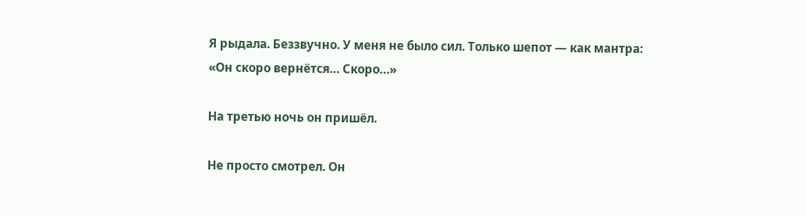Я рыдала. Беззвучно. У меня не было сил. Только шепот — как мантра: «Он скоро вернётся… Скоро…»

На третью ночь он пришёл.

Не просто смотрел. Он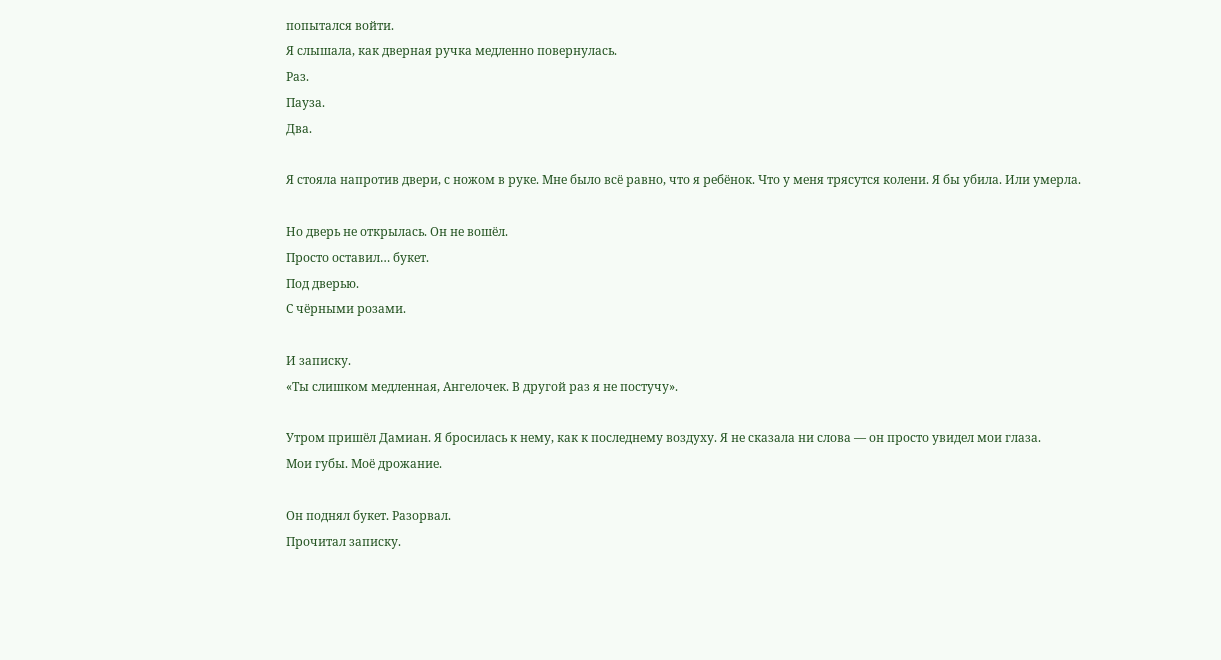попытался войти.
Я слышала, как дверная ручка медленно повернулась.
Раз.
Пауза.
Два.

Я стояла напротив двери, с ножом в руке. Мне было всё равно, что я ребёнок. Что у меня трясутся колени. Я бы убила. Или умерла.

Но дверь не открылась. Он не вошёл.
Просто оставил… букет.
Под дверью.
С чёрными розами.

И записку.
«Ты слишком медленная, Ангелочек. В другой раз я не постучу».

Утром пришёл Дамиан. Я бросилась к нему, как к последнему воздуху. Я не сказала ни слова — он просто увидел мои глаза.
Мои губы. Моё дрожание.

Он поднял букет. Разорвал.
Прочитал записку.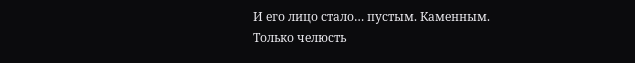И его лицо стало… пустым. Каменным.
Только челюсть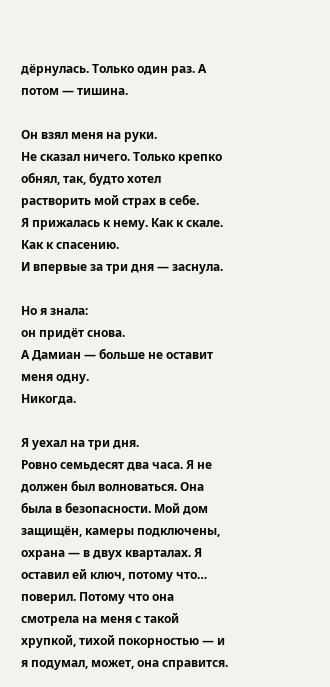дёрнулась. Только один раз. А потом — тишина.

Он взял меня на руки.
Не сказал ничего. Только крепко обнял, так, будто хотел растворить мой страх в себе.
Я прижалась к нему. Как к скале. Как к спасению.
И впервые за три дня — заснула.

Но я знала:
он придёт снова.
А Дамиан — больше не оставит меня одну.
Никогда.

Я уехал на три дня.
Ровно семьдесят два часа. Я не должен был волноваться. Она была в безопасности. Мой дом защищён, камеры подключены, охрана — в двух кварталах. Я оставил ей ключ, потому что… поверил. Потому что она смотрела на меня с такой хрупкой, тихой покорностью — и я подумал, может, она справится.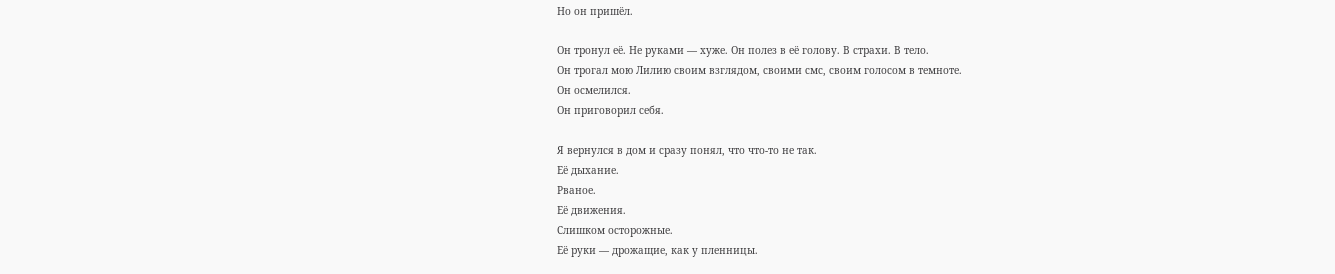Но он пришёл.

Он тронул её. Не руками — хуже. Он полез в её голову. В страхи. В тело.
Он трогал мою Лилию своим взглядом, своими смс, своим голосом в темноте.
Он осмелился.
Он приговорил себя.

Я вернулся в дом и сразу понял, что что-то не так.
Её дыхание.
Рваное.
Её движения.
Слишком осторожные.
Её руки — дрожащие, как у пленницы.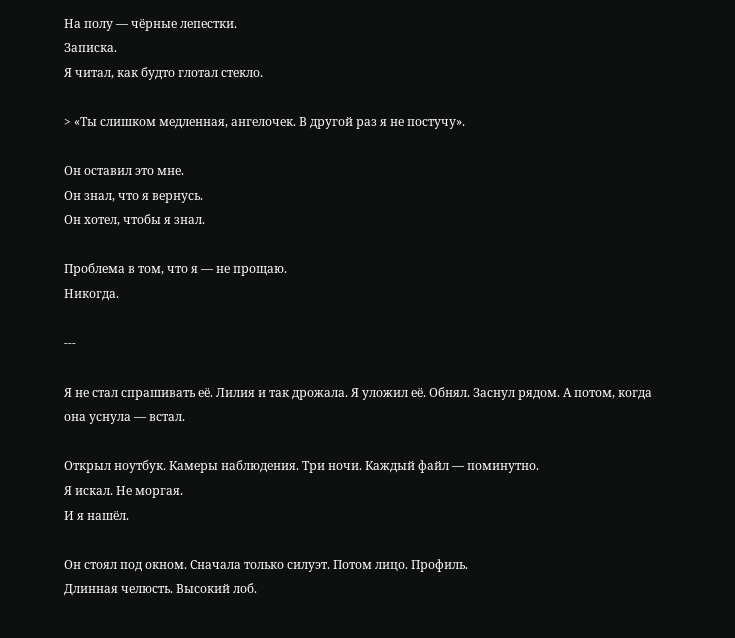На полу — чёрные лепестки.
Записка.
Я читал, как будто глотал стекло.

> «Ты слишком медленная, ангелочек. В другой раз я не постучу».

Он оставил это мне.
Он знал, что я вернусь.
Он хотел, чтобы я знал.

Проблема в том, что я — не прощаю.
Никогда.

---

Я не стал спрашивать её. Лилия и так дрожала. Я уложил её. Обнял. Заснул рядом. А потом, когда она уснула — встал.

Открыл ноутбук. Камеры наблюдения. Три ночи. Каждый файл — поминутно.
Я искал. Не моргая.
И я нашёл.

Он стоял под окном. Сначала только силуэт. Потом лицо. Профиль.
Длинная челюсть. Высокий лоб.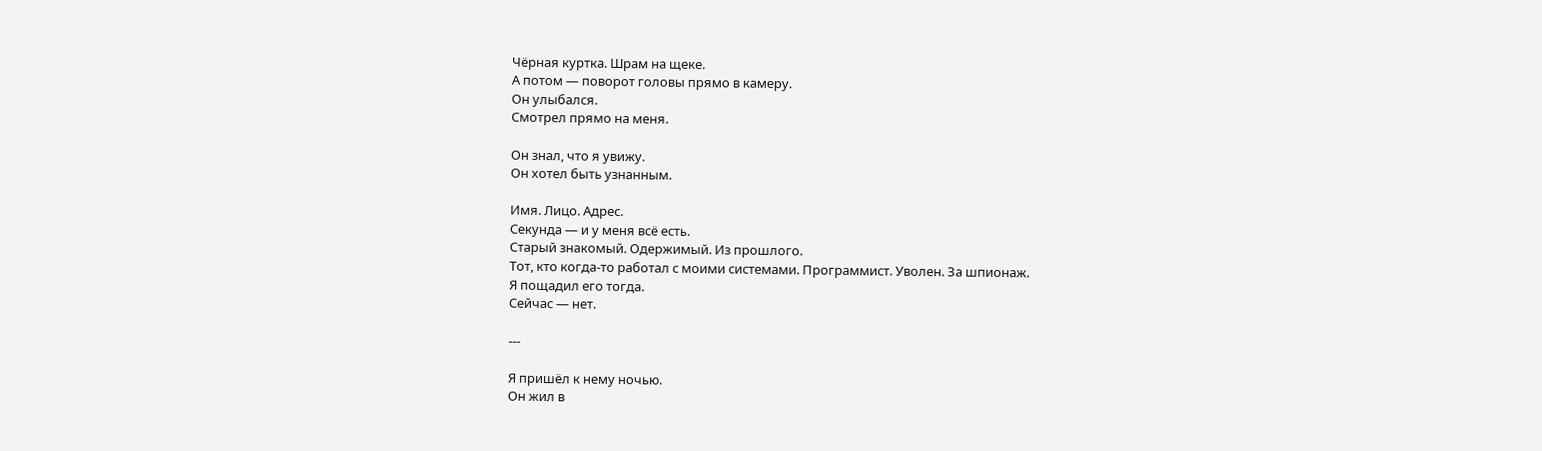Чёрная куртка. Шрам на щеке.
А потом — поворот головы прямо в камеру.
Он улыбался.
Смотрел прямо на меня.

Он знал, что я увижу.
Он хотел быть узнанным.

Имя. Лицо. Адрес.
Секунда — и у меня всё есть.
Старый знакомый. Одержимый. Из прошлого.
Тот, кто когда-то работал с моими системами. Программист. Уволен. За шпионаж.
Я пощадил его тогда.
Сейчас — нет.

---

Я пришёл к нему ночью.
Он жил в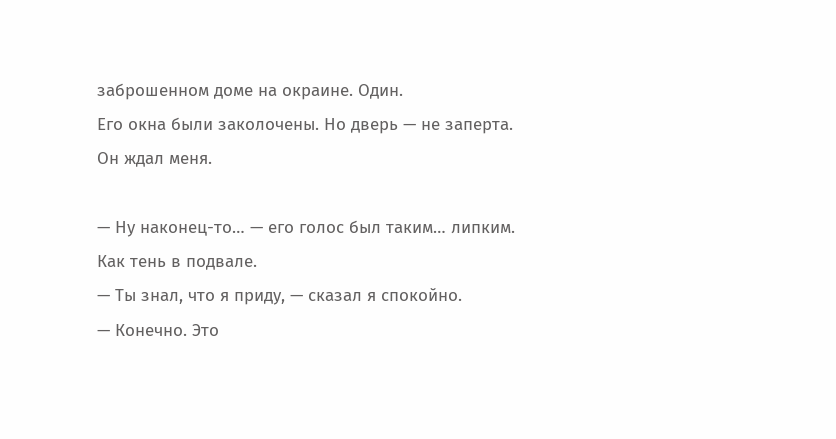заброшенном доме на окраине. Один.
Его окна были заколочены. Но дверь — не заперта.
Он ждал меня.

— Ну наконец-то… — его голос был таким… липким. Как тень в подвале.
— Ты знал, что я приду, — сказал я спокойно.
— Конечно. Это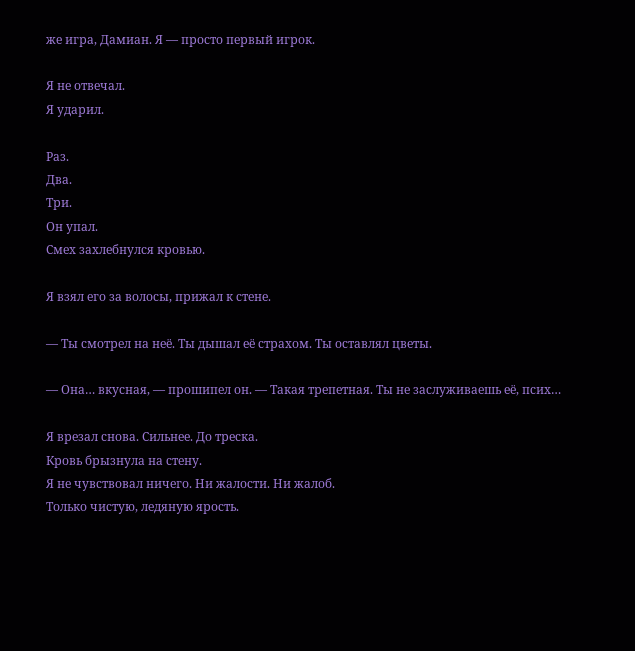же игра, Дамиан. Я — просто первый игрок.

Я не отвечал.
Я ударил.

Раз.
Два.
Три.
Он упал.
Смех захлебнулся кровью.

Я взял его за волосы, прижал к стене.

— Ты смотрел на неё. Ты дышал её страхом. Ты оставлял цветы.

— Она… вкусная, — прошипел он. — Такая трепетная. Ты не заслуживаешь её, псих…

Я врезал снова. Сильнее. До треска.
Кровь брызнула на стену.
Я не чувствовал ничего. Ни жалости. Ни жалоб.
Только чистую, ледяную ярость.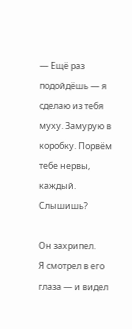— Ещё раз подойдёшь — я сделаю из тебя муху. Замурую в коробку. Порвём тебе нервы, каждый. Слышишь?

Он захрипел.
Я смотрел в его глаза — и видел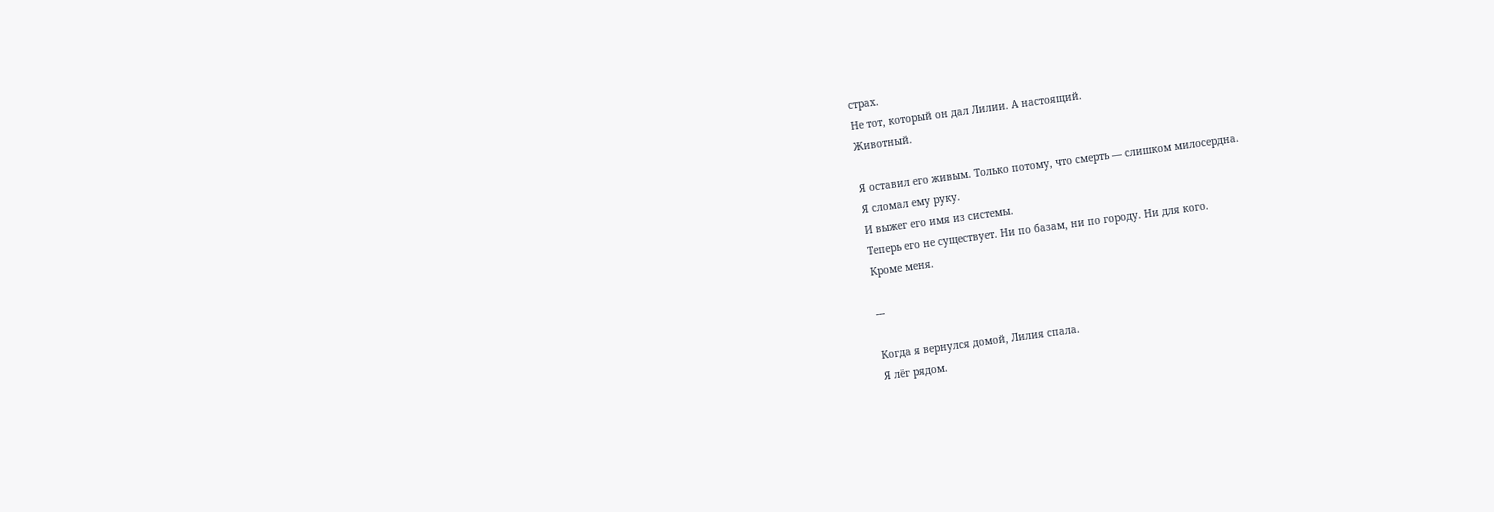страх.
Не тот, который он дал Лилии. А настоящий.
Животный.

Я оставил его живым. Только потому, что смерть — слишком милосердна.
Я сломал ему руку.
И выжег его имя из системы.
Теперь его не существует. Ни по базам, ни по городу. Ни для кого.
Кроме меня.

---

Когда я вернулся домой, Лилия спала.
Я лёг рядом.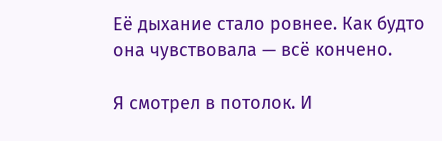Её дыхание стало ровнее. Как будто она чувствовала — всё кончено.

Я смотрел в потолок. И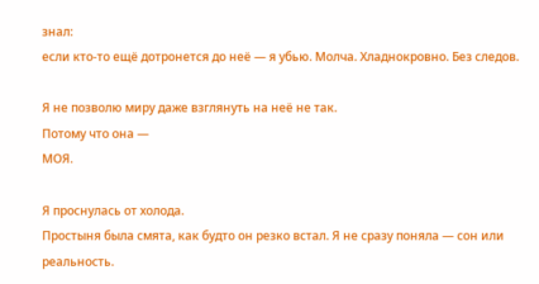знал:
если кто-то ещё дотронется до неё — я убью. Молча. Хладнокровно. Без следов.

Я не позволю миру даже взглянуть на неё не так.
Потому что она —
МОЯ.

Я проснулась от холода.
Простыня была смята, как будто он резко встал. Я не сразу поняла — сон или реальность.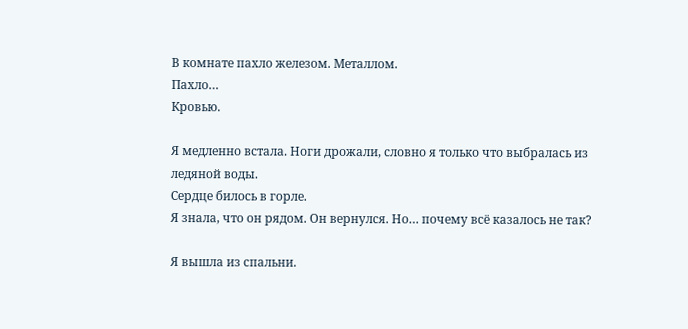В комнате пахло железом. Металлом.
Пахло…
Кровью.

Я медленно встала. Ноги дрожали, словно я только что выбралась из ледяной воды.
Сердце билось в горле.
Я знала, что он рядом. Он вернулся. Но… почему всё казалось не так?

Я вышла из спальни.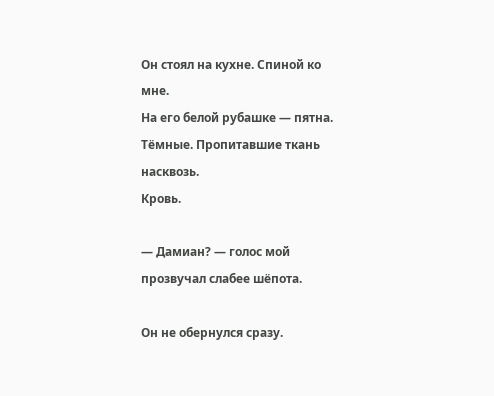Он стоял на кухне. Спиной ко мне.
На его белой рубашке — пятна.
Тёмные. Пропитавшие ткань насквозь.
Кровь.

— Дамиан? — голос мой прозвучал слабее шёпота.

Он не обернулся сразу.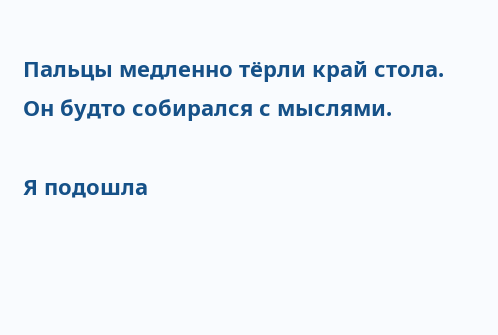Пальцы медленно тёрли край стола. Он будто собирался с мыслями.

Я подошла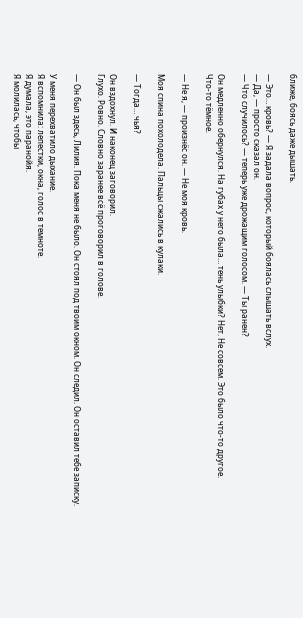ближе, боясь даже дышать.

— Это… кровь? — Я задала вопрос, который боялась слышать вслух.
— Да, — просто сказал он.
— Что случилось? — теперь уже дрожащим голосом. — Ты ранен?

Он медленно обернулся. На губах у него была… тень улыбки? Нет. Не совсем. Это было что-то другое.
Что-то тёмное.

— Не я, — произнёс он. — Не моя кровь.

Моя спина похолодела. Пальцы сжались в кулаки.

— Тогда… чья?

Он вздохнул. И наконец заговорил.
Глухо. Ровно. Словно заранее всё проговорил в голове.

— Он был здесь, Лилия. Пока меня не было. Он стоял под твоим окном. Он следил. Он оставил тебе записку.

У меня перехватило дыхание.
Я вспомнила: лепестки, окна, голос в темноте.
Я думала, это паранойя.
Я молилась, чтобы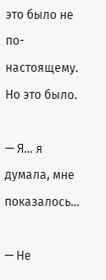это было не по-настоящему.
Но это было.

— Я… я думала, мне показалось…

— Не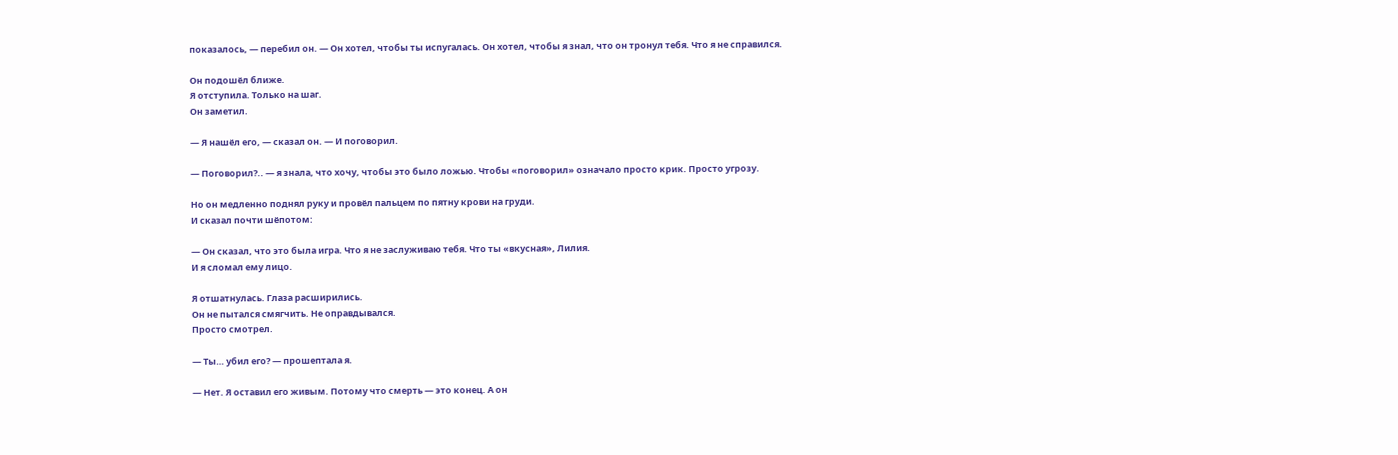показалось, — перебил он. — Он хотел, чтобы ты испугалась. Он хотел, чтобы я знал, что он тронул тебя. Что я не справился.

Он подошёл ближе.
Я отступила. Только на шаг.
Он заметил.

— Я нашёл его, — сказал он. — И поговорил.

— Поговорил?.. — я знала, что хочу, чтобы это было ложью. Чтобы «поговорил» означало просто крик. Просто угрозу.

Но он медленно поднял руку и провёл пальцем по пятну крови на груди.
И сказал почти шёпотом:

— Он сказал, что это была игра. Что я не заслуживаю тебя. Что ты «вкусная», Лилия.
И я сломал ему лицо.

Я отшатнулась. Глаза расширились.
Он не пытался смягчить. Не оправдывался.
Просто смотрел.

— Ты… убил его? — прошептала я.

— Нет. Я оставил его живым. Потому что смерть — это конец. А он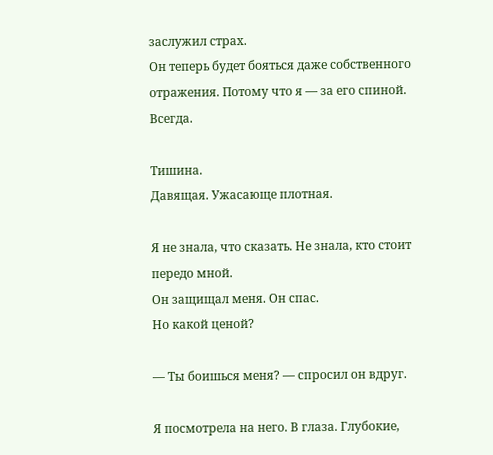заслужил страх.
Он теперь будет бояться даже собственного отражения. Потому что я — за его спиной. Всегда.

Тишина.
Давящая. Ужасающе плотная.

Я не знала, что сказать. Не знала, кто стоит передо мной.
Он защищал меня. Он спас.
Но какой ценой?

— Ты боишься меня? — спросил он вдруг.

Я посмотрела на него. В глаза. Глубокие,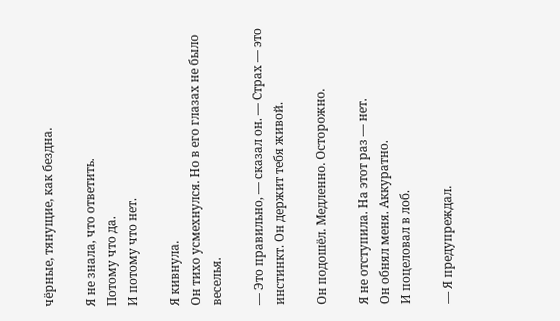чёрные, тянущие, как бездна.

Я не знала, что ответить.
Потому что да.
И потому что нет.

Я кивнула.
Он тихо усмехнулся. Но в его глазах не было веселья.

— Это правильно, — сказал он. — Страх — это инстинкт. Он держит тебя живой.

Он подошёл. Медленно. Осторожно.

Я не отступила. На этот раз — нет.
Он обнял меня. Аккуратно.
И поцеловал в лоб.

— Я предупреждал.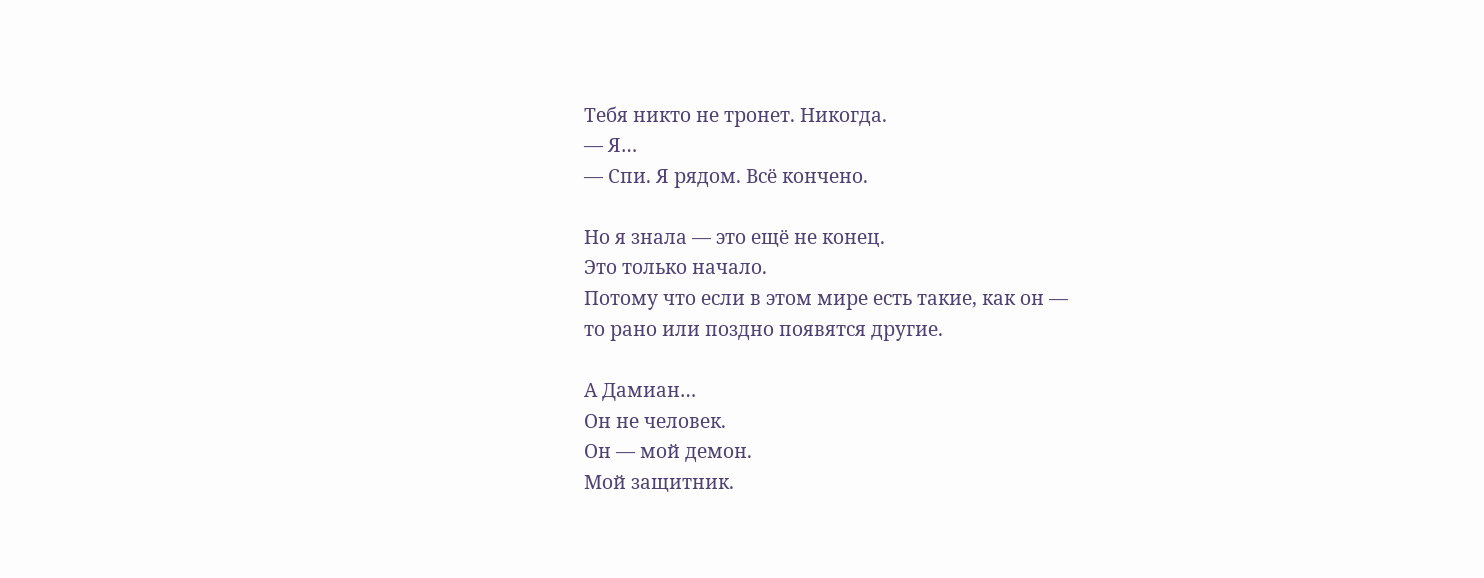Тебя никто не тронет. Никогда.
— Я…
— Спи. Я рядом. Всё кончено.

Но я знала — это ещё не конец.
Это только начало.
Потому что если в этом мире есть такие, как он —
то рано или поздно появятся другие.

А Дамиан…
Он не человек.
Он — мой демон.
Мой защитник.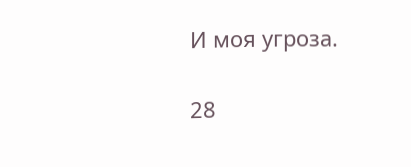И моя угроза.

28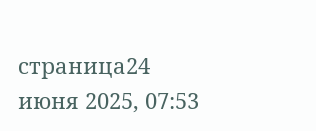страница24 июня 2025, 07:53